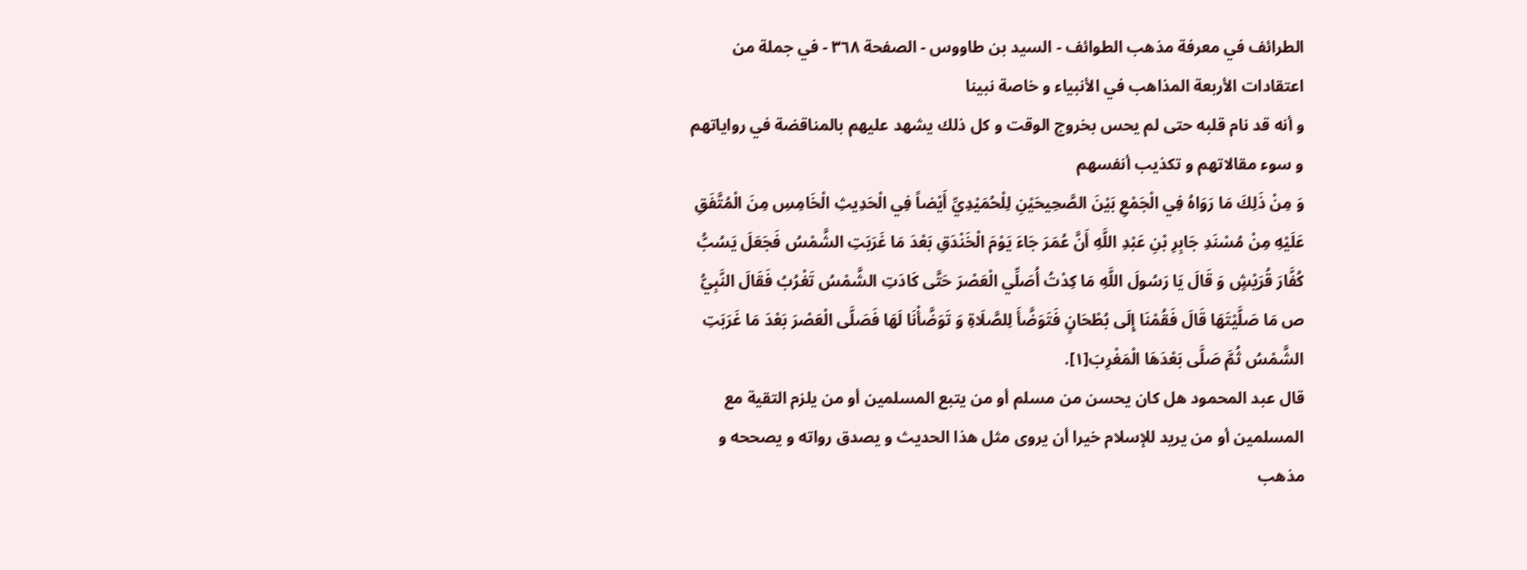الطرائف في معرفة مذهب الطوائف - السيد بن طاووس - الصفحة ٣٦٨ - في جملة من اعتقادات الأربعة المذاهب في الأنبياء و خاصة نبينا
و أنه قد نام قلبه حتى لم يحس بخروج الوقت و كل ذلك يشهد عليهم بالمناقضة في رواياتهم و سوء مقالاتهم و تكذيب أنفسهم
وَ مِنْ ذَلِكَ مَا رَوَاهُ فِي الْجَمْعِ بَيْنَ الصَّحِيحَيْنِ لِلْحُمَيْدِيِّ أَيْضاً فِي الْحَدِيثِ الْخَامِسِ مِنَ الْمُتَّفَقِ عَلَيْهِ مِنْ مُسْنَدِ جَابِرِ بْنِ عَبْدِ اللَّهِ أَنَّ عُمَرَ جَاءَ يَوْمَ الْخَنْدَقِ بَعْدَ مَا غَرَبَتِ الشَّمْسُ فَجَعَلَ يَسُبُّ كُفَّارَ قُرَيْشٍ وَ قَالَ يَا رَسُولَ اللَّهِ مَا كِدْتُ أُصَلِّي الْعَصْرَ حَتَّى كَادَتِ الشَّمْسُ تَغْرُبُ فَقَالَ النَّبِيُّ ص مَا صَلَّيْتَهَا قَالَ فَقُمْنَا إِلَى بُطْحَانٍ فَتَوَضَّأَ لِلصَّلَاةِ وَ تَوَضَّأْنَا لَهَا فَصَلَّى الْعَصْرَ بَعْدَ مَا غَرَبَتِ الشَّمْسُ ثُمَّ صَلَّى بَعْدَهَا الْمَغْرِبَ[١].
قال عبد المحمود هل كان يحسن من مسلم أو من يتبع المسلمين أو من يلزم التقية مع المسلمين أو من يريد للإسلام خيرا أن يروى مثل هذا الحديث و يصدق رواته و يصححه و مذهب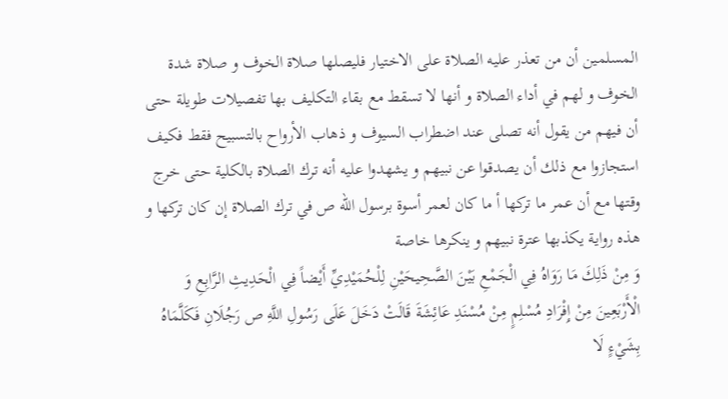المسلمين أن من تعذر عليه الصلاة على الاختيار فليصلها صلاة الخوف و صلاة شدة الخوف و لهم في أداء الصلاة و أنها لا تسقط مع بقاء التكليف بها تفصيلات طويلة حتى أن فيهم من يقول أنه تصلى عند اضطراب السيوف و ذهاب الأرواح بالتسبيح فقط فكيف استجازوا مع ذلك أن يصدقوا عن نبيهم و يشهدوا عليه أنه ترك الصلاة بالكلية حتى خرج وقتها مع أن عمر ما تركها أ ما كان لعمر أسوة برسول الله ص في ترك الصلاة إن كان تركها و هذه رواية يكذبها عترة نبيهم و ينكرها خاصة
وَ مِنْ ذَلِكَ مَا رَوَاهُ فِي الْجَمْعِ بَيْنَ الصَّحِيحَيْنِ لِلْحُمَيْدِيِّ أَيْضاً فِي الْحَدِيثِ الرَّابِعِ وَ الْأَرْبَعِينَ مِنْ إِفْرَادِ مُسْلِمٍ مِنْ مُسْنَدِ عَائِشَةَ قَالَتْ دَخَلَ عَلَى رَسُولِ اللَّهِ ص رَجُلَانِ فَكَلَّمَاهُ بِشَيْءٍ لَا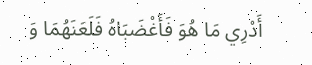أَدْرِي مَا هُوَ فَأَغْضَبَاهُ فَلَعَنَهُمَا وَ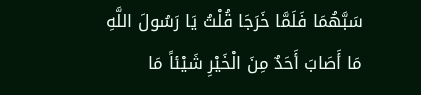سَبَّهُمَا فَلَمَّا خَرَجَا قُلْتُ يَا رَسُولَ اللَّهِ مَا أَصَابَ أَحَدٌ مِنَ الْخَيْرِ شَيْئاً مَا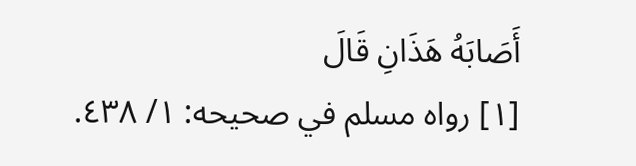أَصَابَهُ هَذَانِ قَالَ
[١] رواه مسلم في صحيحه: ١/ ٤٣٨.